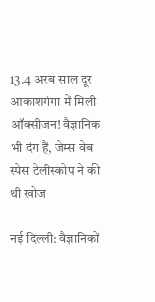13.4 अरब साल दूर आकाशगंगा में मिली ऑक्सीजन! वैज्ञानिक भी दंग हैं, जेम्स वेब स्पेस टेलीस्कोप ने की थी खोज

नई दिल्ली: वैज्ञानिकों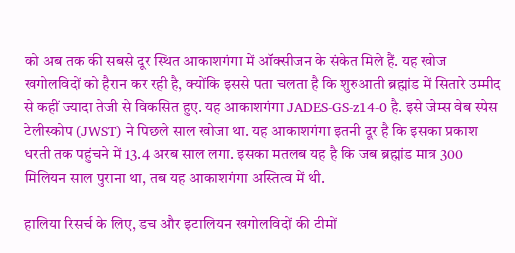को अब तक की सबसे दूर स्थित आकाशगंगा में ऑक्सीजन के संकेत मिले हैं. यह खोज खगोलविदों को हैरान कर रही है, क्योंकि इससे पता चलता है कि शुरुआती ब्रह्मांड में सितारे उम्मीद से कहीं ज्यादा तेजी से विकसित हुए. यह आकाशगंगा JADES-GS-z14-0 है. इसे जेम्स वेब स्पेस टेलीस्कोप (JWST) ने पिछले साल खोजा था. यह आकाशगंगा इतनी दूर है कि इसका प्रकाश धरती तक पहुंचने में 13.4 अरब साल लगा. इसका मतलब यह है कि जब ब्रह्मांड मात्र 300 मिलियन साल पुराना था, तब यह आकाशगंगा अस्तित्व में थी.

हालिया रिसर्च के लिए, डच और इटालियन खगोलविदों की टीमों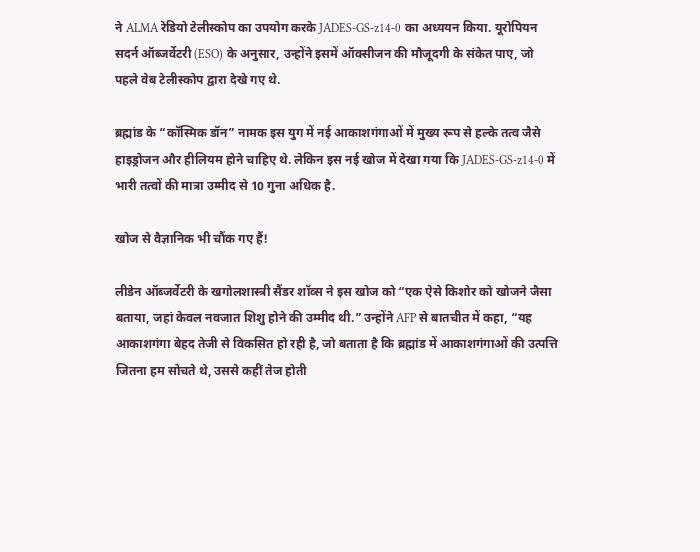ने ALMA रेडियो टेलीस्कोप का उपयोग करके JADES-GS-z14-0 का अध्ययन किया. यूरोपियन सदर्न ऑब्जर्वेटरी (ESO) के अनुसार, उन्होंने इसमें ऑक्सीजन की मौजूदगी के संकेत पाए, जो पहले वेब टेलीस्कोप द्वारा देखे गए थे.

ब्रह्मांड के “कॉस्मिक डॉन” नामक इस युग में नई आकाशगंगाओं में मुख्य रूप से हल्के तत्व जैसे हाइड्रोजन और हीलियम होने चाहिए थे. लेकिन इस नई खोज में देखा गया कि JADES-GS-z14-0 में भारी तत्वों की मात्रा उम्मीद से 10 गुना अधिक है.

खोज से वैज्ञानिक भी चौंक गए हैं!

लीडेन ऑब्जर्वेटरी के खगोलशास्त्री सैंडर शॉव्स ने इस खोज को “एक ऐसे किशोर को खोजने जैसा बताया, जहां केवल नवजात शिशु होने की उम्मीद थी.” उन्होंने AFP से बातचीत में कहा, “यह आकाशगंगा बेहद तेजी से विकसित हो रही है, जो बताता है कि ब्रह्मांड में आकाशगंगाओं की उत्पत्ति जितना हम सोचते थे, उससे कहीं तेज होती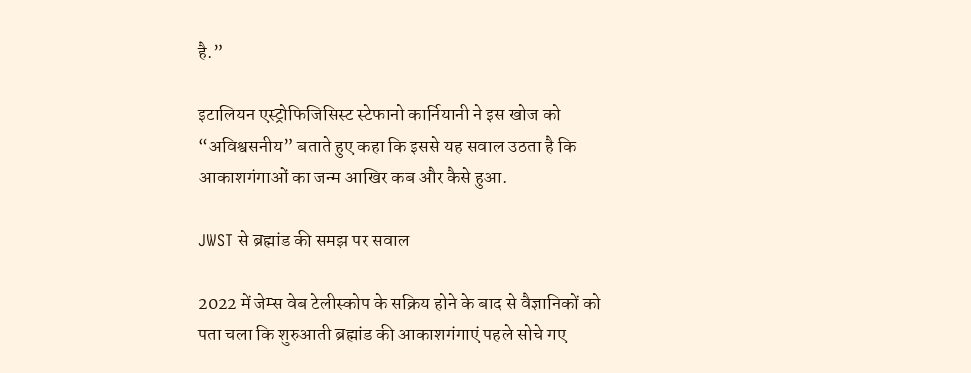है.”

इटालियन एस्ट्रोफिजिसिस्ट स्टेफानो कार्नियानी ने इस खोज को “अविश्वसनीय” बताते हुए कहा कि इससे यह सवाल उठता है कि आकाशगंगाओं का जन्म आखिर कब और कैसे हुआ.

JWST से ब्रह्मांड की समझ पर सवाल

2022 में जेम्स वेब टेलीस्कोप के सक्रिय होने के बाद से वैज्ञानिकों को पता चला कि शुरुआती ब्रह्मांड की आकाशगंगाएं पहले सोचे गए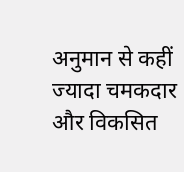अनुमान से कहीं ज्यादा चमकदार और विकसित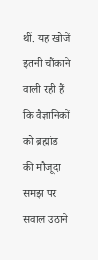थीं. यह खोजें इतनी चौंकाने वाली रही हैं कि वैज्ञानिकों को ब्रह्मांड की मौजूदा समझ पर सवाल उठाने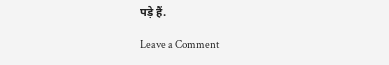पड़े हैं.

Leave a Comment